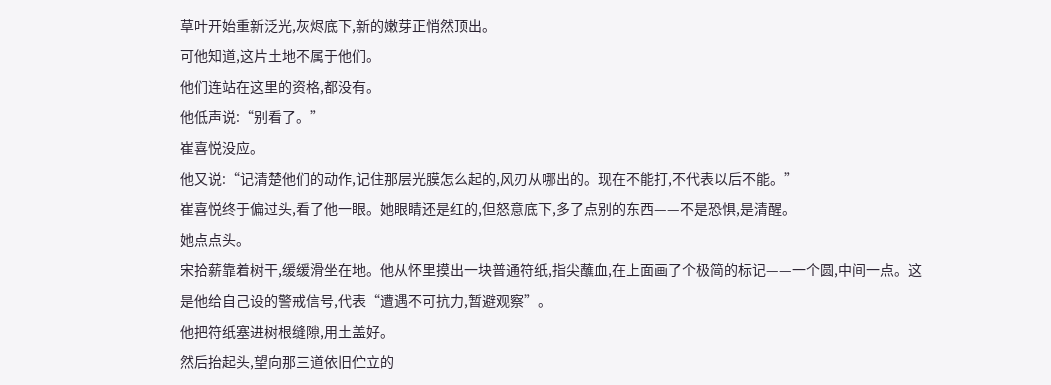草叶开始重新泛光,灰烬底下,新的嫩芽正悄然顶出。
可他知道,这片土地不属于他们。
他们连站在这里的资格,都没有。
他低声说:“别看了。”
崔喜悦没应。
他又说:“记清楚他们的动作,记住那层光膜怎么起的,风刃从哪出的。现在不能打,不代表以后不能。”
崔喜悦终于偏过头,看了他一眼。她眼睛还是红的,但怒意底下,多了点别的东西——不是恐惧,是清醒。
她点点头。
宋拾薪靠着树干,缓缓滑坐在地。他从怀里摸出一块普通符纸,指尖蘸血,在上面画了个极简的标记——一个圆,中间一点。这是他给自己设的警戒信号,代表“遭遇不可抗力,暂避观察”。
他把符纸塞进树根缝隙,用土盖好。
然后抬起头,望向那三道依旧伫立的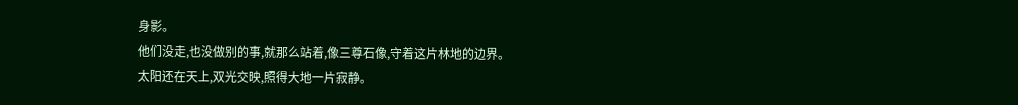身影。
他们没走,也没做别的事,就那么站着,像三尊石像,守着这片林地的边界。
太阳还在天上,双光交映,照得大地一片寂静。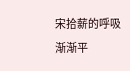宋拾薪的呼吸渐渐平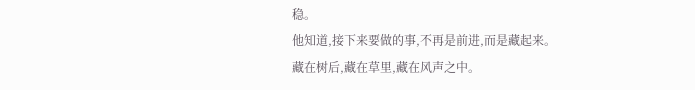稳。
他知道,接下来要做的事,不再是前进,而是藏起来。
藏在树后,藏在草里,藏在风声之中。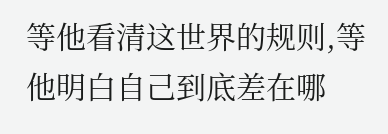等他看清这世界的规则,等他明白自己到底差在哪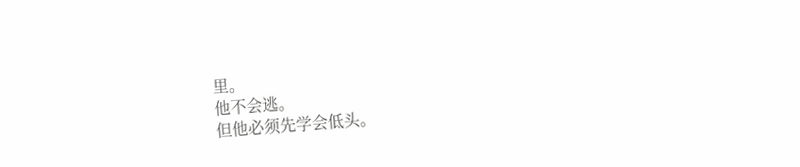里。
他不会逃。
但他必须先学会低头。